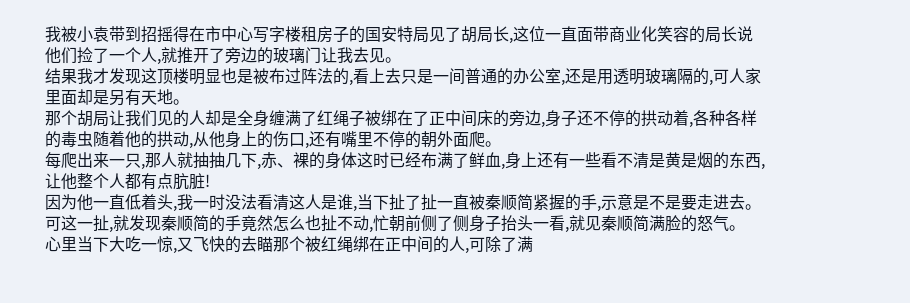我被小袁带到招摇得在市中心写字楼租房子的国安特局见了胡局长,这位一直面带商业化笑容的局长说他们捡了一个人,就推开了旁边的玻璃门让我去见。
结果我才发现这顶楼明显也是被布过阵法的,看上去只是一间普通的办公室,还是用透明玻璃隔的,可人家里面却是另有天地。
那个胡局让我们见的人却是全身缠满了红绳子被绑在了正中间床的旁边,身子还不停的拱动着,各种各样的毒虫随着他的拱动,从他身上的伤口,还有嘴里不停的朝外面爬。
每爬出来一只,那人就抽抽几下,赤、裸的身体这时已经布满了鲜血,身上还有一些看不清是黄是烟的东西,让他整个人都有点肮脏!
因为他一直低着头,我一时没法看清这人是谁,当下扯了扯一直被秦顺简紧握的手,示意是不是要走进去。
可这一扯,就发现秦顺简的手竟然怎么也扯不动,忙朝前侧了侧身子抬头一看,就见秦顺简满脸的怒气。
心里当下大吃一惊,又飞快的去瞄那个被红绳绑在正中间的人,可除了满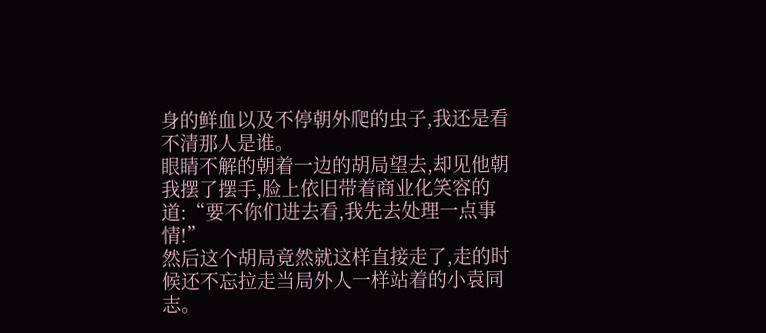身的鲜血以及不停朝外爬的虫子,我还是看不清那人是谁。
眼睛不解的朝着一边的胡局望去,却见他朝我摆了摆手,脸上依旧带着商业化笑容的道:“要不你们进去看,我先去处理一点事情!”
然后这个胡局竟然就这样直接走了,走的时候还不忘拉走当局外人一样站着的小袁同志。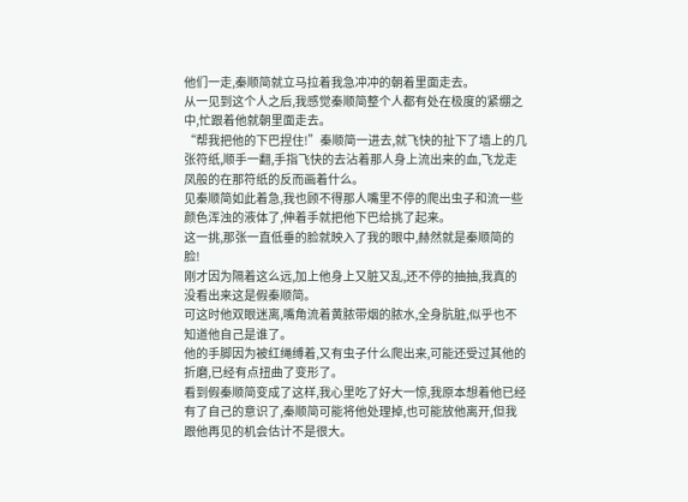他们一走,秦顺简就立马拉着我急冲冲的朝着里面走去。
从一见到这个人之后,我感觉秦顺简整个人都有处在极度的紧绷之中,忙跟着他就朝里面走去。
“帮我把他的下巴捏住!”秦顺简一进去,就飞快的扯下了墙上的几张符纸,顺手一翻,手指飞快的去沾着那人身上流出来的血,飞龙走凤般的在那符纸的反而画着什么。
见秦顺简如此着急,我也顾不得那人嘴里不停的爬出虫子和流一些颜色浑浊的液体了,伸着手就把他下巴给挑了起来。
这一挑,那张一直低垂的脸就映入了我的眼中,赫然就是秦顺简的脸!
刚才因为隔着这么远,加上他身上又脏又乱,还不停的抽抽,我真的没看出来这是假秦顺简。
可这时他双眼迷离,嘴角流着黄脓带烟的脓水,全身肮脏,似乎也不知道他自己是谁了。
他的手脚因为被红绳缚着,又有虫子什么爬出来,可能还受过其他的折磨,已经有点扭曲了变形了。
看到假秦顺简变成了这样,我心里吃了好大一惊,我原本想着他已经有了自己的意识了,秦顺简可能将他处理掉,也可能放他离开,但我跟他再见的机会估计不是很大。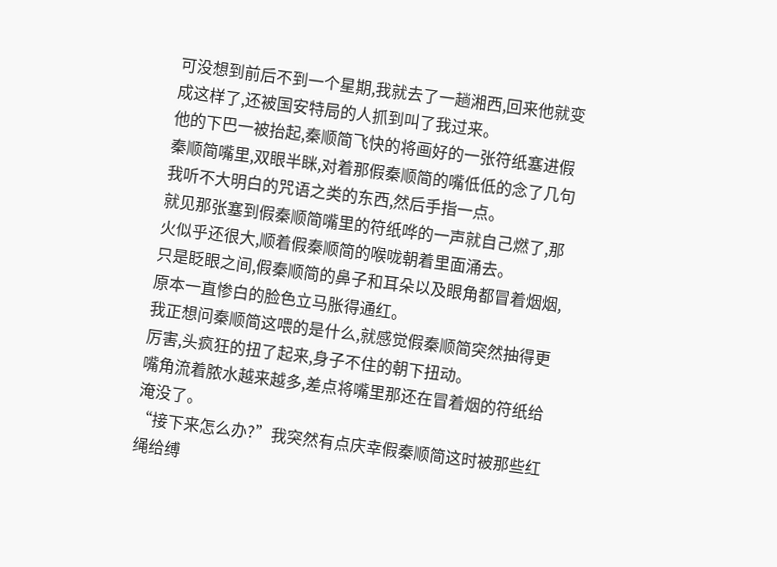可没想到前后不到一个星期,我就去了一趟湘西,回来他就变成这样了,还被国安特局的人抓到叫了我过来。
他的下巴一被抬起,秦顺简飞快的将画好的一张符纸塞进假秦顺简嘴里,双眼半眯,对着那假秦顺简的嘴低低的念了几句我听不大明白的咒语之类的东西,然后手指一点。
就见那张塞到假秦顺简嘴里的符纸哗的一声就自己燃了,那火似乎还很大,顺着假秦顺简的喉咙朝着里面涌去。
只是眨眼之间,假秦顺简的鼻子和耳朵以及眼角都冒着烟烟,原本一直惨白的脸色立马胀得通红。
我正想问秦顺简这喂的是什么,就感觉假秦顺简突然抽得更厉害,头疯狂的扭了起来,身子不住的朝下扭动。
嘴角流着脓水越来越多,差点将嘴里那还在冒着烟的符纸给淹没了。
“接下来怎么办?”我突然有点庆幸假秦顺简这时被那些红绳给缚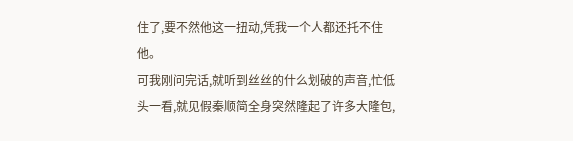住了,要不然他这一扭动,凭我一个人都还托不住他。
可我刚问完话,就听到丝丝的什么划破的声音,忙低头一看,就见假秦顺简全身突然隆起了许多大隆包,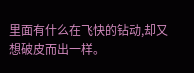里面有什么在飞快的钻动,却又想破皮而出一样。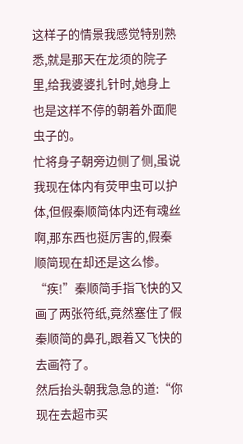这样子的情景我感觉特别熟悉,就是那天在龙须的院子里,给我婆婆扎针时,她身上也是这样不停的朝着外面爬虫子的。
忙将身子朝旁边侧了侧,虽说我现在体内有荧甲虫可以护体,但假秦顺简体内还有魂丝啊,那东西也挺厉害的,假秦顺简现在却还是这么惨。
“疾!”秦顺简手指飞快的又画了两张符纸,竟然塞住了假秦顺简的鼻孔,跟着又飞快的去画符了。
然后抬头朝我急急的道:“你现在去超市买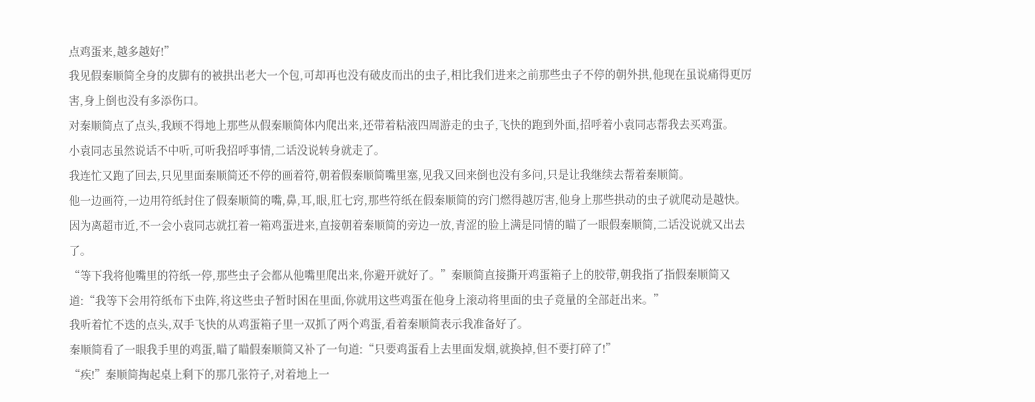点鸡蛋来,越多越好!”
我见假秦顺简全身的皮脚有的被拱出老大一个包,可却再也没有破皮而出的虫子,相比我们进来之前那些虫子不停的朝外拱,他现在虽说痛得更厉害,身上倒也没有多添伤口。
对秦顺简点了点头,我顾不得地上那些从假秦顺简体内爬出来,还带着粘液四周游走的虫子,飞快的跑到外面,招呼着小袁同志帮我去买鸡蛋。
小袁同志虽然说话不中听,可听我招呼事情,二话没说转身就走了。
我连忙又跑了回去,只见里面秦顺简还不停的画着符,朝着假秦顺简嘴里塞,见我又回来倒也没有多问,只是让我继续去帮着秦顺简。
他一边画符,一边用符纸封住了假秦顺简的嘴,鼻,耳,眼,肛七窍,那些符纸在假秦顺简的窍门燃得越厉害,他身上那些拱动的虫子就爬动是越快。
因为离超市近,不一会小袁同志就扛着一箱鸡蛋进来,直接朝着秦顺简的旁边一放,青涩的脸上满是同情的瞄了一眼假秦顺简,二话没说就又出去了。
“等下我将他嘴里的符纸一停,那些虫子会都从他嘴里爬出来,你避开就好了。”秦顺简直接撕开鸡蛋箱子上的胶带,朝我指了指假秦顺简又道:“我等下会用符纸布下虫阵,将这些虫子暂时困在里面,你就用这些鸡蛋在他身上滚动将里面的虫子竟量的全部赶出来。”
我听着忙不迭的点头,双手飞快的从鸡蛋箱子里一双抓了两个鸡蛋,看着秦顺简表示我准备好了。
秦顺简看了一眼我手里的鸡蛋,瞄了瞄假秦顺简又补了一句道:“只要鸡蛋看上去里面发烟,就换掉,但不要打碎了!”
“疾!”秦顺简掏起桌上剩下的那几张符子,对着地上一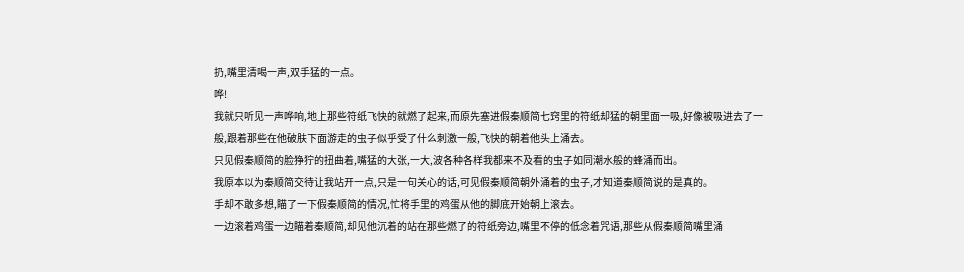扔,嘴里清喝一声,双手猛的一点。
哗!
我就只听见一声哗响,地上那些符纸飞快的就燃了起来,而原先塞进假秦顺简七窍里的符纸却猛的朝里面一吸,好像被吸进去了一般,跟着那些在他破肤下面游走的虫子似乎受了什么刺激一般,飞快的朝着他头上涌去。
只见假秦顺简的脸狰狞的扭曲着,嘴猛的大张,一大,波各种各样我都来不及看的虫子如同潮水般的蜂涌而出。
我原本以为秦顺简交待让我站开一点,只是一句关心的话,可见假秦顺简朝外涌着的虫子,才知道秦顺简说的是真的。
手却不敢多想,瞄了一下假秦顺简的情况,忙将手里的鸡蛋从他的脚底开始朝上滚去。
一边滚着鸡蛋一边瞄着秦顺简,却见他沉着的站在那些燃了的符纸旁边,嘴里不停的低念着咒语,那些从假秦顺简嘴里涌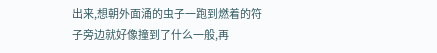出来,想朝外面涌的虫子一跑到燃着的符子旁边就好像撞到了什么一般,再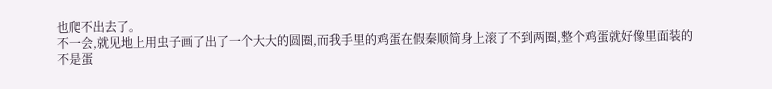也爬不出去了。
不一会,就见地上用虫子画了出了一个大大的圆圈,而我手里的鸡蛋在假秦顺简身上滚了不到两圈,整个鸡蛋就好像里面装的不是蛋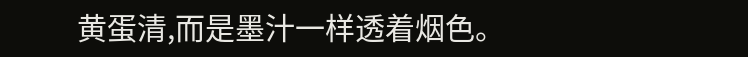黄蛋清,而是墨汁一样透着烟色。